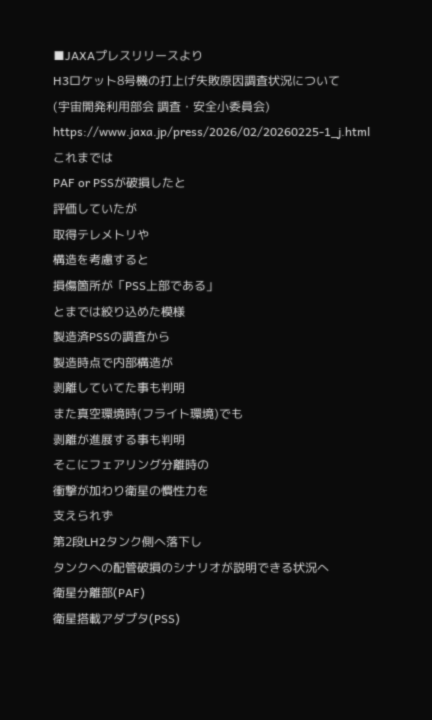■JAXAプレスリリースより
H3ロケット8号機の打上げ失敗原因調査状況について
(宇宙開発利用部会 調査・安全小委員会)
https://www.jaxa.jp/press/2026/02/20260225-1_j.html
これまでは
PAF or PSSが破損したと
評価していたが
取得テレメトリや
構造を考慮すると
損傷箇所が「PSS上部である」
とまでは絞り込めた模様
製造済PSSの調査から
製造時点で内部構造が
剥離していてた事も判明
また真空環境時(フライト環境)でも
剥離が進展する事も判明
そこにフェアリング分離時の
衝撃が加わり衛星の慣性力を
支えられず
第2段LH2タンク側へ落下し
タンクへの配管破損のシナリオが説明できる状況へ
衛星分離部(PAF)
衛星搭載アダプタ(PSS)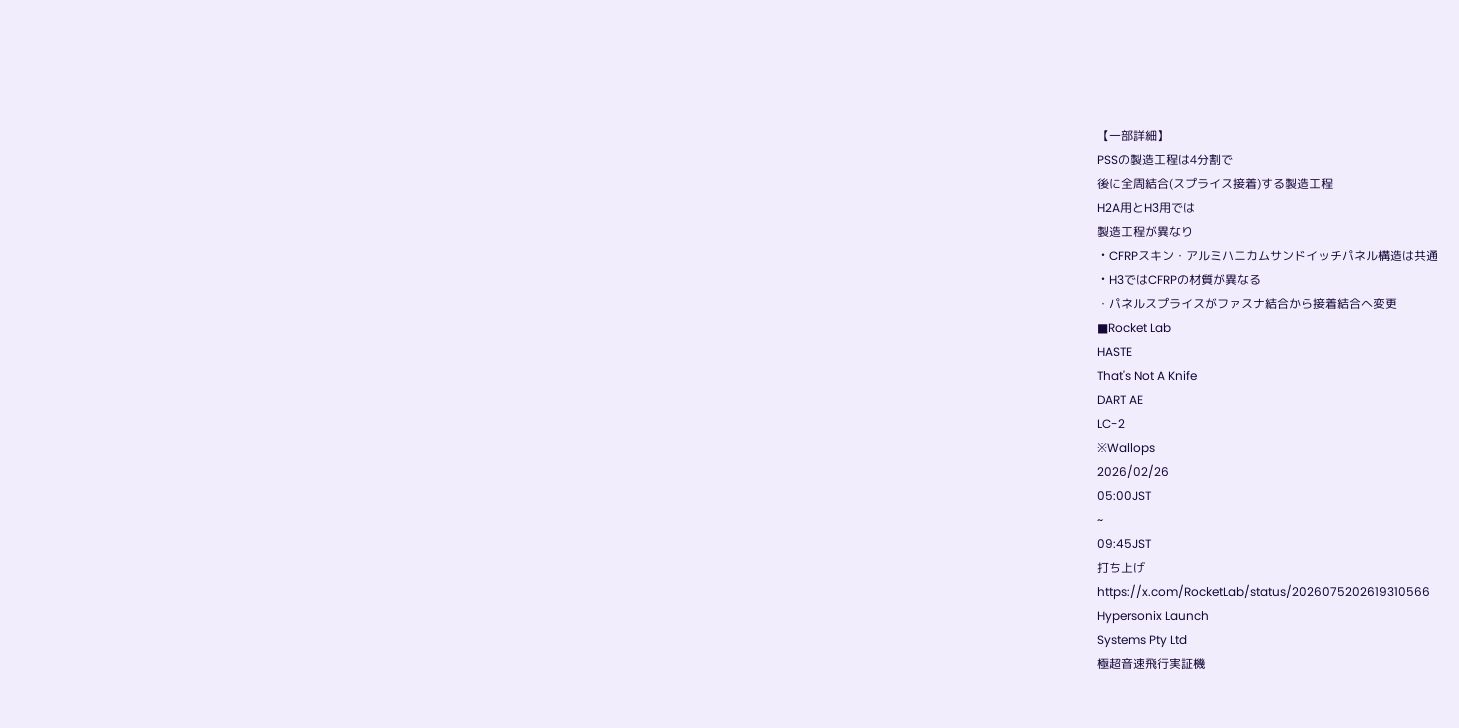【一部詳細】
PSSの製造工程は4分割で
後に全周結合(スプライス接着)する製造工程
H2A用とH3用では
製造工程が異なり
・CFRPスキン・アルミハニカムサンドイッチパネル構造は共通
・H3ではCFRPの材質が異なる
・パネルスプライスがファスナ結合から接着結合へ変更
■Rocket Lab
HASTE
That's Not A Knife
DART AE
LC-2
※Wallops
2026/02/26
05:00JST
~
09:45JST
打ち上げ
https://x.com/RocketLab/status/2026075202619310566
Hypersonix Launch
Systems Pty Ltd
極超音速飛行実証機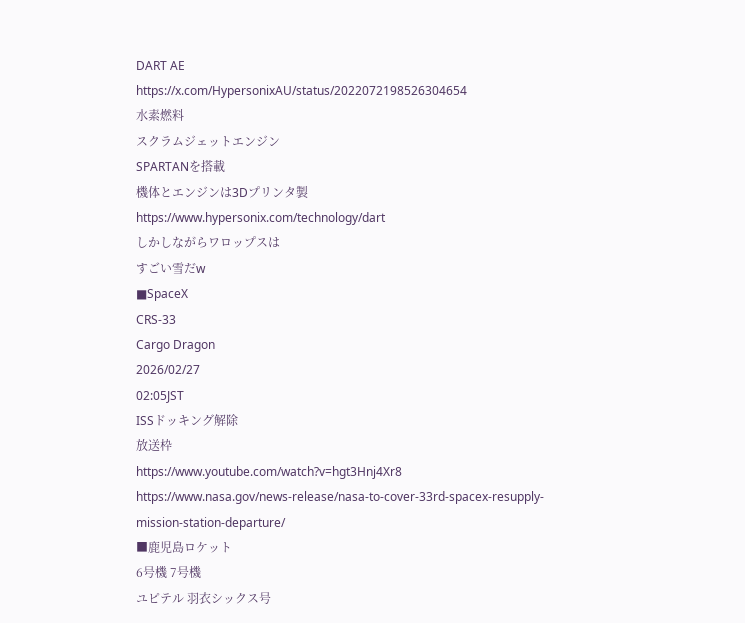DART AE
https://x.com/HypersonixAU/status/2022072198526304654
水素燃料
スクラムジェットエンジン
SPARTANを搭載
機体とエンジンは3Dプリンタ製
https://www.hypersonix.com/technology/dart
しかしながらワロップスは
すごい雪だw
■SpaceX
CRS-33
Cargo Dragon
2026/02/27
02:05JST
ISSドッキング解除
放送枠
https://www.youtube.com/watch?v=hgt3Hnj4Xr8
https://www.nasa.gov/news-release/nasa-to-cover-33rd-spacex-resupply-mission-station-departure/
■鹿児島ロケット
6号機 7号機
ユピテル 羽衣シックス号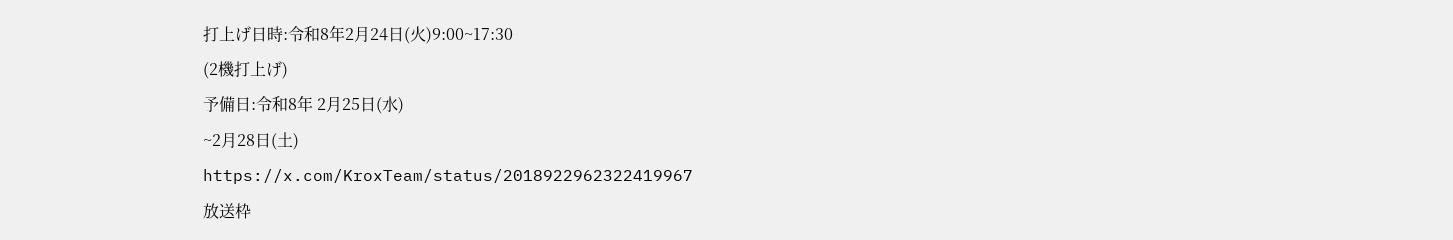打上げ日時:令和8年2月24日(火)9:00~17:30
(2機打上げ)
予備日:令和8年 2月25日(水)
~2月28日(土)
https://x.com/KroxTeam/status/2018922962322419967
放送枠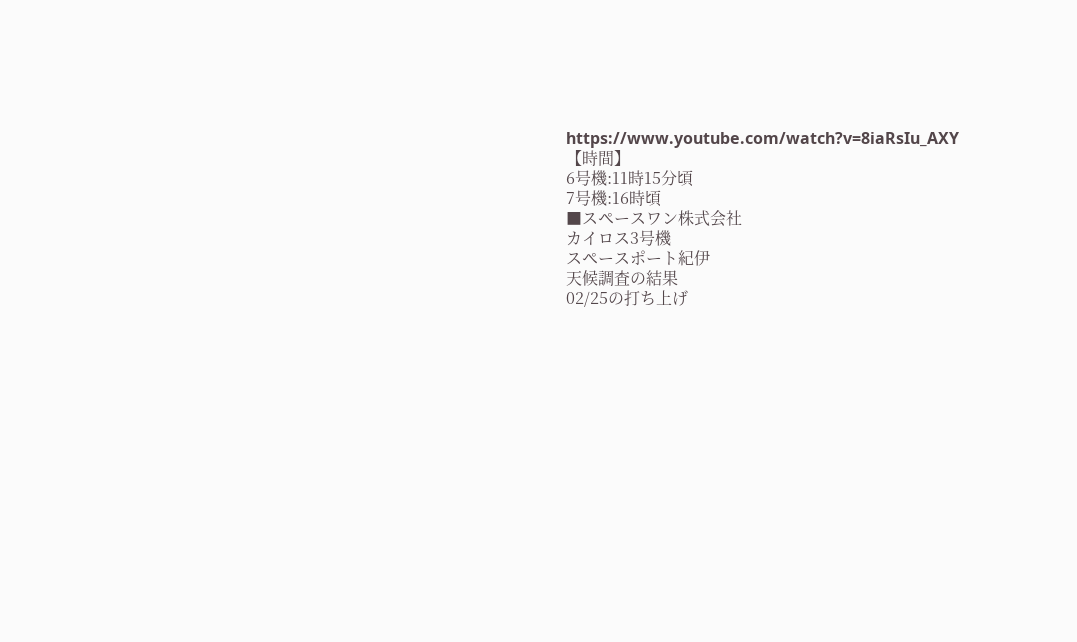https://www.youtube.com/watch?v=8iaRsIu_AXY
【時間】
6号機:11時15分頃
7号機:16時頃
■スペースワン株式会社
カイロス3号機
スペースポート紀伊
天候調査の結果
02/25の打ち上げ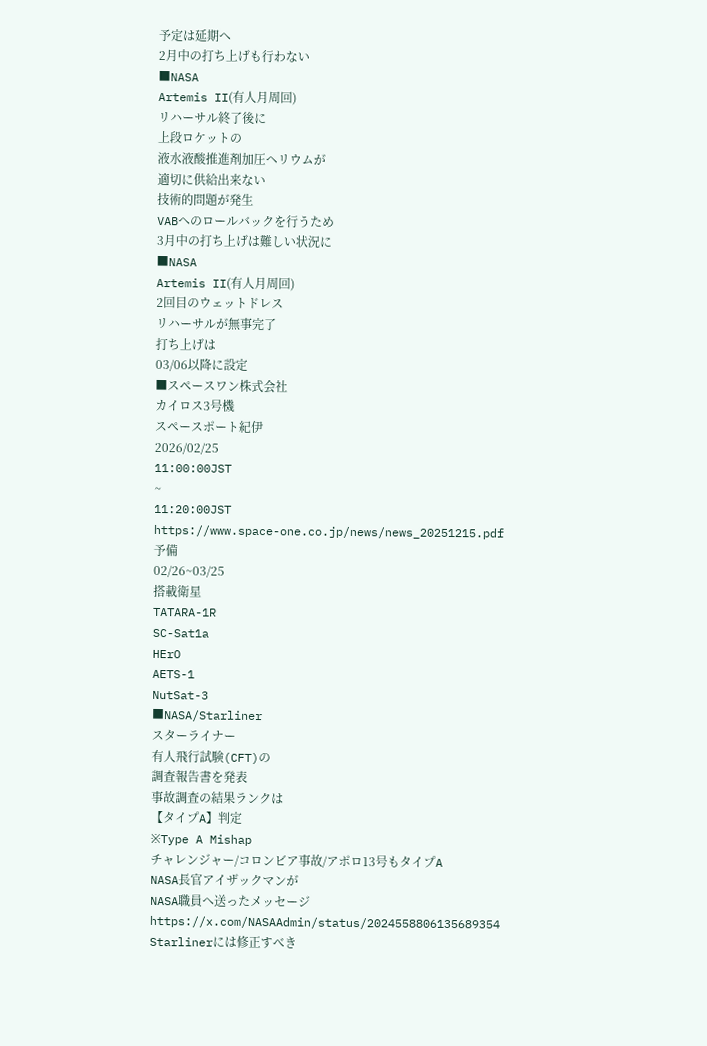予定は延期へ
2月中の打ち上げも行わない
■NASA
Artemis II(有人月周回)
リハーサル終了後に
上段ロケットの
液水液酸推進剤加圧ヘリウムが
適切に供給出来ない
技術的問題が発生
VABへのロールバックを行うため
3月中の打ち上げは難しい状況に
■NASA
Artemis II(有人月周回)
2回目のウェットドレス
リハーサルが無事完了
打ち上げは
03/06以降に設定
■スペースワン株式会社
カイロス3号機
スペースポート紀伊
2026/02/25
11:00:00JST
~
11:20:00JST
https://www.space-one.co.jp/news/news_20251215.pdf
予備
02/26~03/25
搭載衛星
TATARA-1R
SC-Sat1a
HErO
AETS-1
NutSat-3
■NASA/Starliner
スターライナー
有人飛行試験(CFT)の
調査報告書を発表
事故調査の結果ランクは
【タイプA】判定
※Type A Mishap
チャレンジャー/コロンビア事故/アポロ13号もタイプA
NASA長官アイザックマンが
NASA職員へ送ったメッセージ
https://x.com/NASAAdmin/status/2024558806135689354
Starlinerには修正すべき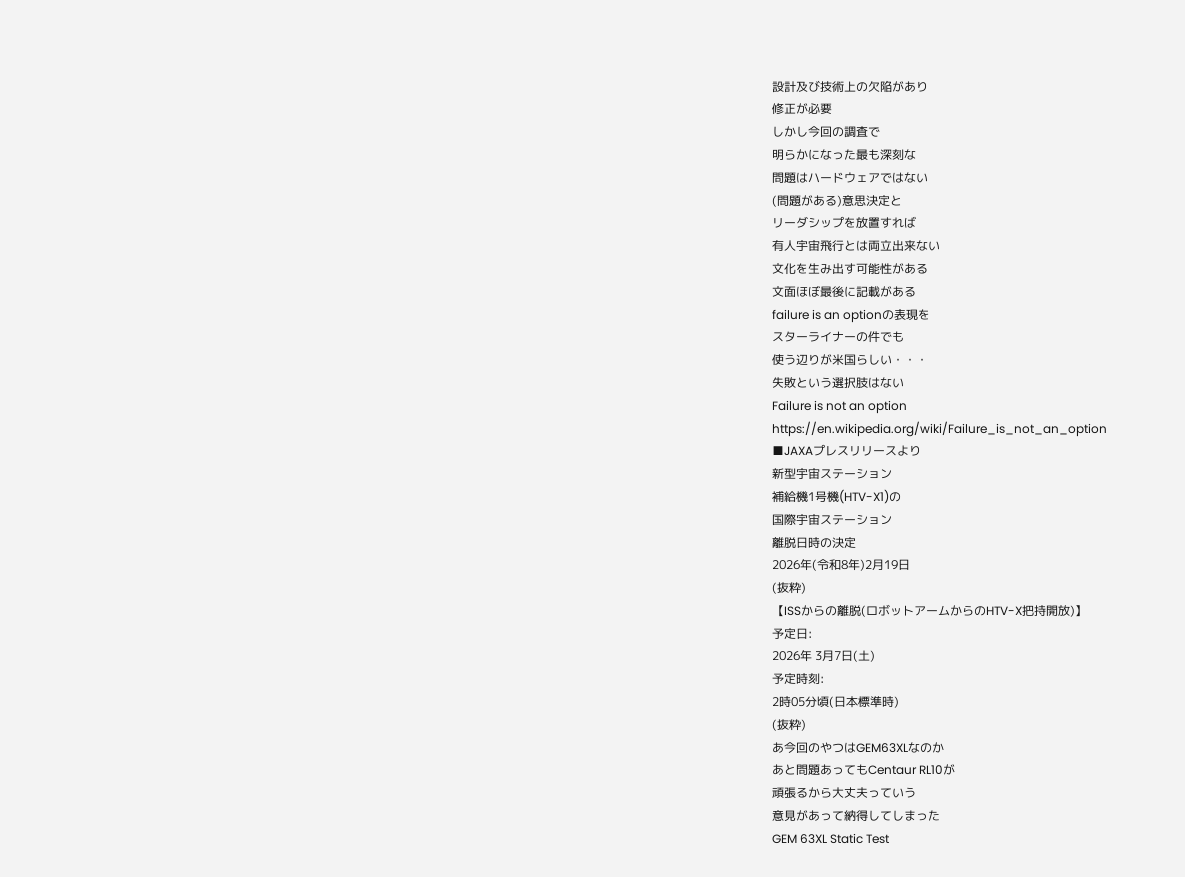設計及び技術上の欠陥があり
修正が必要
しかし今回の調査で
明らかになった最も深刻な
問題はハードウェアではない
(問題がある)意思決定と
リーダシップを放置すれば
有人宇宙飛行とは両立出来ない
文化を生み出す可能性がある
文面ほぼ最後に記載がある
failure is an optionの表現を
スターライナーの件でも
使う辺りが米国らしい・・・
失敗という選択肢はない
Failure is not an option
https://en.wikipedia.org/wiki/Failure_is_not_an_option
■JAXAプレスリリースより
新型宇宙ステーション
補給機1号機(HTV-X1)の
国際宇宙ステーション
離脱日時の決定
2026年(令和8年)2月19日
(抜粋)
【ISSからの離脱(ロボットアームからのHTV-X把持開放)】
予定日:
2026年 3月7日(土)
予定時刻:
2時05分頃(日本標準時)
(抜粋)
あ今回のやつはGEM63XLなのか
あと問題あってもCentaur RL10が
頑張るから大丈夫っていう
意見があって納得してしまった
GEM 63XL Static Test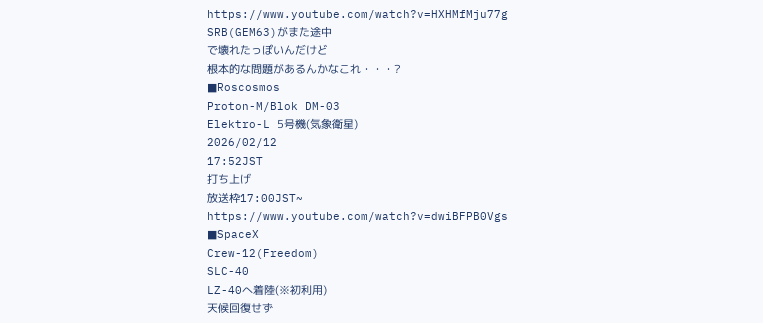https://www.youtube.com/watch?v=HXHMfMju77g
SRB(GEM63)がまた途中
で壊れたっぽいんだけど
根本的な問題があるんかなこれ・・・?
■Roscosmos
Proton-M/Blok DM-03
Elektro-L 5号機(気象衛星)
2026/02/12
17:52JST
打ち上げ
放送枠17:00JST~
https://www.youtube.com/watch?v=dwiBFPB0Vgs
■SpaceX
Crew-12(Freedom)
SLC-40
LZ-40へ着陸(※初利用)
天候回復せず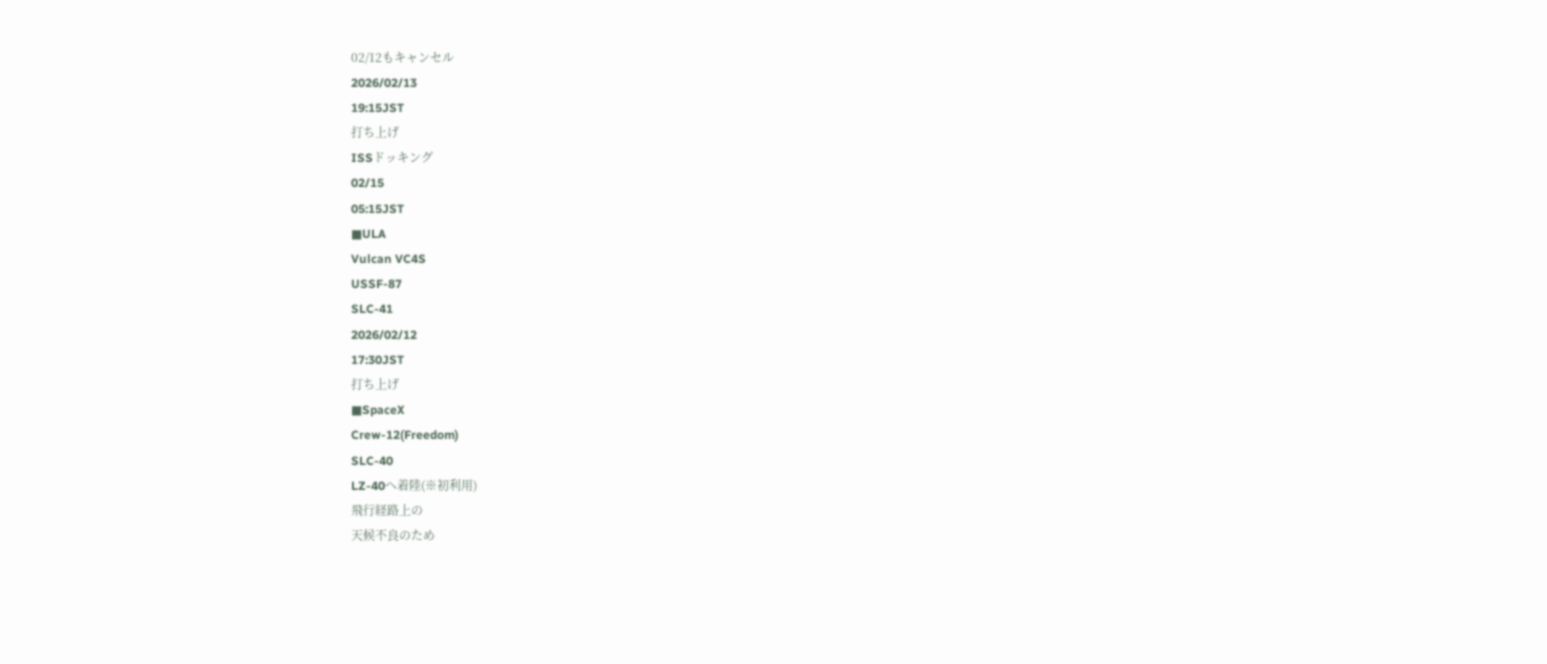02/12もキャンセル
2026/02/13
19:15JST
打ち上げ
ISSドッキング
02/15
05:15JST
■ULA
Vulcan VC4S
USSF-87
SLC-41
2026/02/12
17:30JST
打ち上げ
■SpaceX
Crew-12(Freedom)
SLC-40
LZ-40へ着陸(※初利用)
飛行経路上の
天候不良のため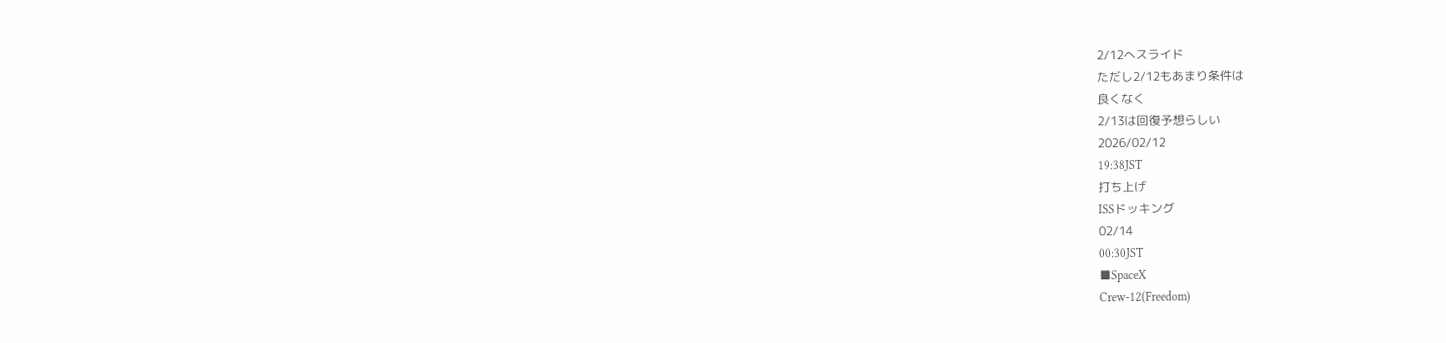2/12へスライド
ただし2/12もあまり条件は
良くなく
2/13は回復予想らしい
2026/02/12
19:38JST
打ち上げ
ISSドッキング
02/14
00:30JST
■SpaceX
Crew-12(Freedom)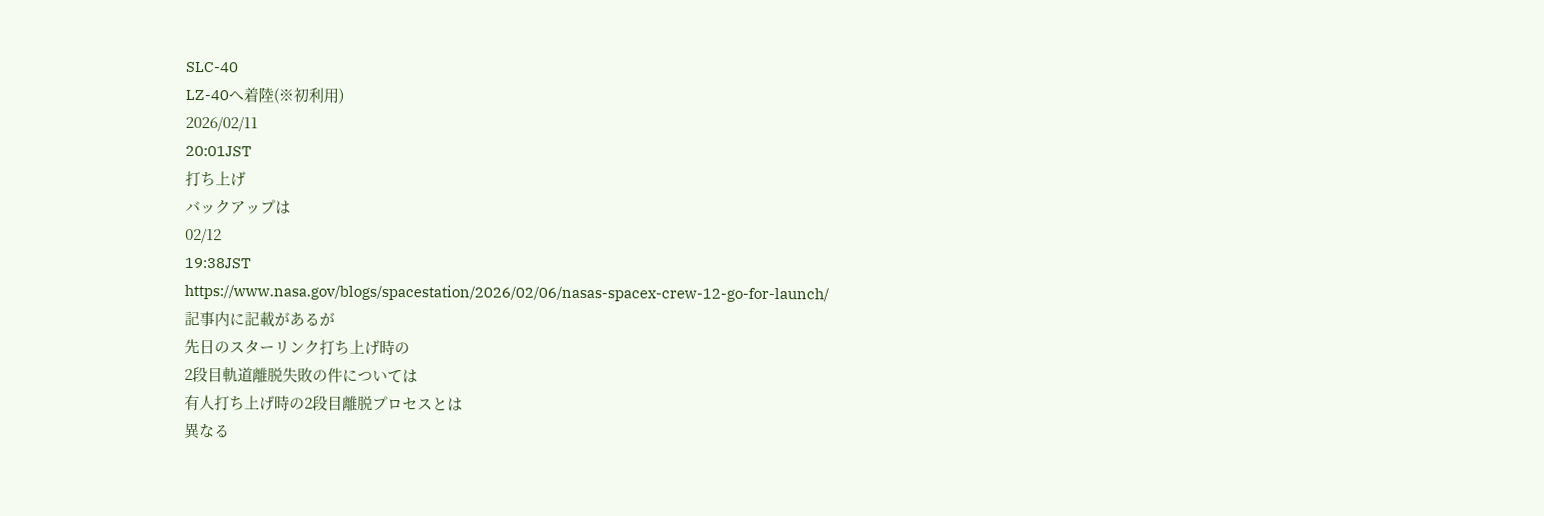SLC-40
LZ-40へ着陸(※初利用)
2026/02/11
20:01JST
打ち上げ
バックアップは
02/12
19:38JST
https://www.nasa.gov/blogs/spacestation/2026/02/06/nasas-spacex-crew-12-go-for-launch/
記事内に記載があるが
先日のスターリンク打ち上げ時の
2段目軌道離脱失敗の件については
有人打ち上げ時の2段目離脱プロセスとは
異なる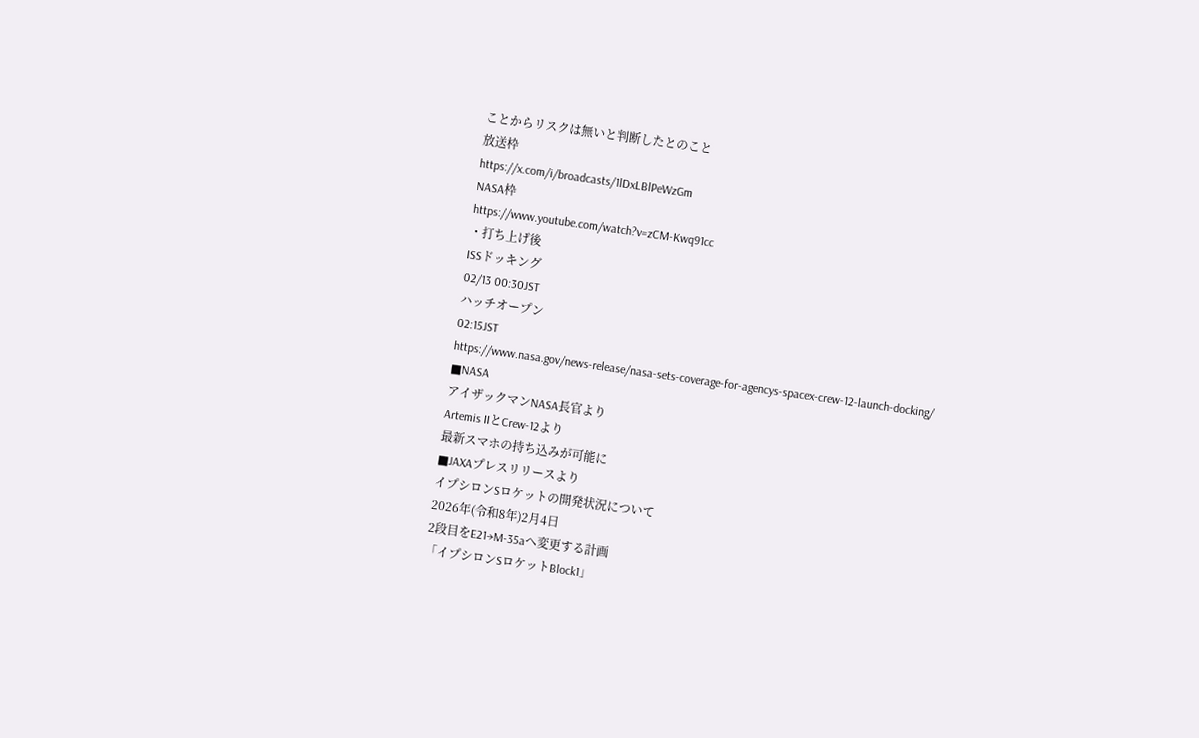ことからリスクは無いと判断したとのこと
放送枠
https://x.com/i/broadcasts/1lDxLBlPeWzGm
NASA枠
https://www.youtube.com/watch?v=zCM-Kwq91cc
・打ち上げ後
ISSドッキング
02/13 00:30JST
ハッチオープン
02:15JST
https://www.nasa.gov/news-release/nasa-sets-coverage-for-agencys-spacex-crew-12-launch-docking/
■NASA
アイザックマンNASA長官より
Artemis IIとCrew-12より
最新スマホの持ち込みが可能に
■JAXAプレスリリースより
イプシロンSロケットの開発状況について
2026年(令和8年)2月4日
2段目をE21→M-35aへ変更する計画
「イプシロンSロケットBlock1」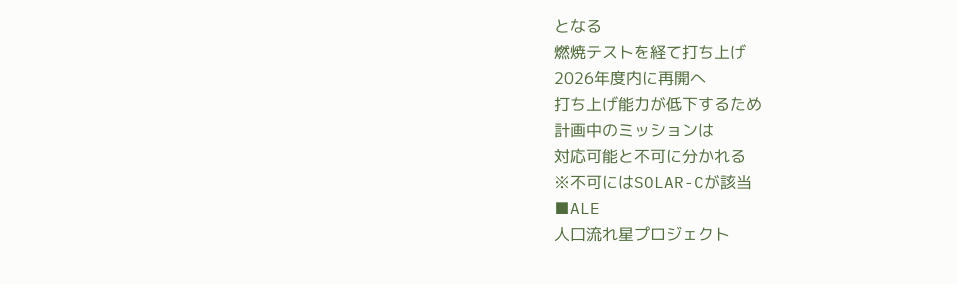となる
燃焼テストを経て打ち上げ
2026年度内に再開へ
打ち上げ能力が低下するため
計画中のミッションは
対応可能と不可に分かれる
※不可にはSOLAR-Cが該当
■ALE
人口流れ星プロジェクト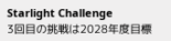Starlight Challenge
3回目の挑戦は2028年度目標